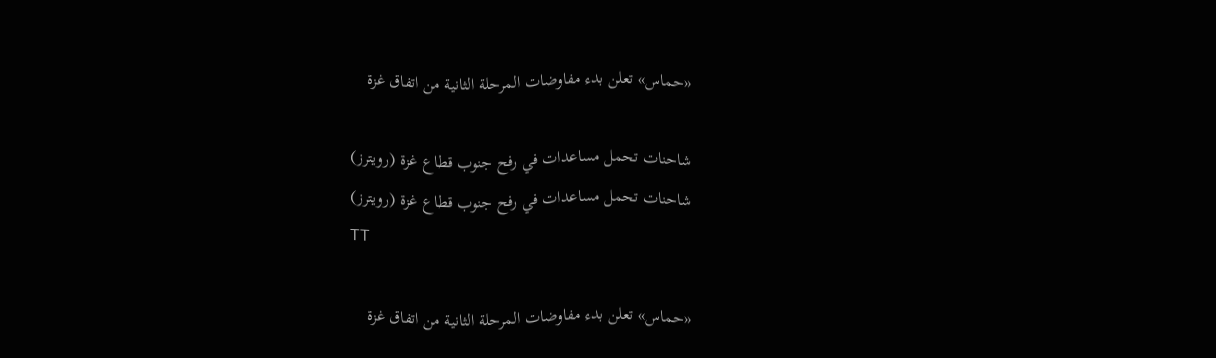«حماس» تعلن بدء مفاوضات المرحلة الثانية من اتفاق غزة

شاحنات تحمل مساعدات في رفح جنوب قطاع غزة (رويترز)
شاحنات تحمل مساعدات في رفح جنوب قطاع غزة (رويترز)
TT

«حماس» تعلن بدء مفاوضات المرحلة الثانية من اتفاق غزة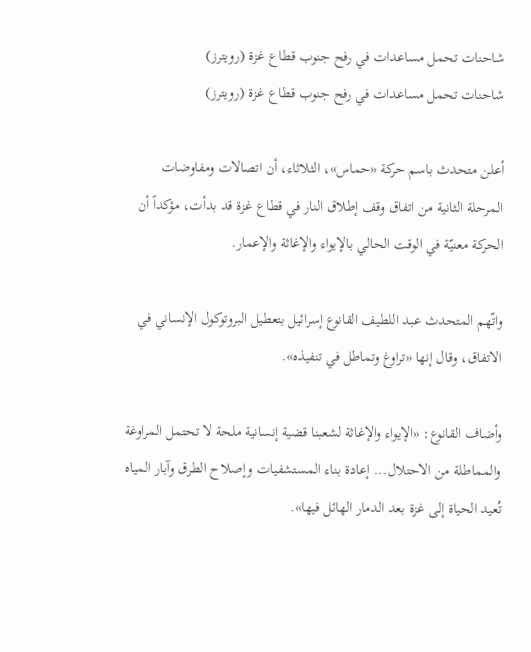شاحنات تحمل مساعدات في رفح جنوب قطاع غزة (رويترز)
شاحنات تحمل مساعدات في رفح جنوب قطاع غزة (رويترز)

أعلن متحدث باسم حركة «حماس»، الثلاثاء، أن اتصالات ومفاوضات المرحلة الثانية من اتفاق وقف إطلاق النار في قطاع غزة قد بدأت، مؤكداً أن الحركة معنيّة في الوقت الحالي بالإيواء والإغاثة والإعمار.

واتّهم المتحدث عبد اللطيف القانوع إسرائيل بتعطيل البروتوكول الإنساني في الاتفاق، وقال إنها «تراوغ وتماطل في تنفيذه».

وأضاف القانوع: «الإيواء والإغاثة لشعبنا قضية إنسانية ملحة لا تحتمل المراوغة والمماطلة من الاحتلال... إعادة بناء المستشفيات وإصلاح الطرق وآبار المياه تُعيد الحياة إلى غزة بعد الدمار الهائل فيها».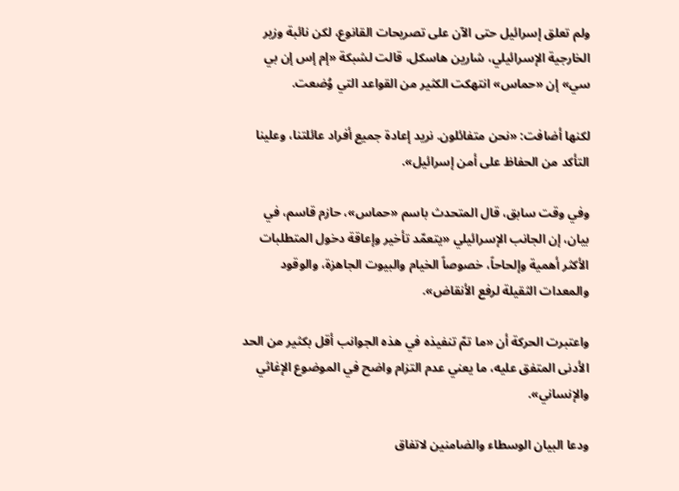ولم تعلق إسرائيل حتى الآن على تصريحات القانوع، لكن نائبة وزير الخارجية الإسرائيلي، شارين هاسكل، قالت لشبكة «إم إس إن بي سي» إن «حماس» انتهكت الكثير من القواعد التي وُضعت.

لكنها أضافت: «نحن متفائلون. نريد إعادة جميع أفراد عائلتنا، وعلينا التأكد من الحفاظ على أمن إسرائيل».

وفي وقت سابق، قال المتحدث باسم «حماس»، حازم قاسم، في بيان، إن الجانب الإسرائيلي «يتعمّد تأخير وإعاقة دخول المتطلبات الأكثر أهمية وإلحاحاً، خصوصاً الخيام والبيوت الجاهزة، والوقود والمعدات الثقيلة لرفع الأنقاض».

واعتبرت الحركة أن «ما تمّ تنفيذه في هذه الجوانب أقل بكثير من الحد الأدنى المتفق عليه، ما يعني عدم التزام واضح في الموضوع الإغاثي والإنساني».

ودعا البيان الوسطاء والضامنين لاتفاق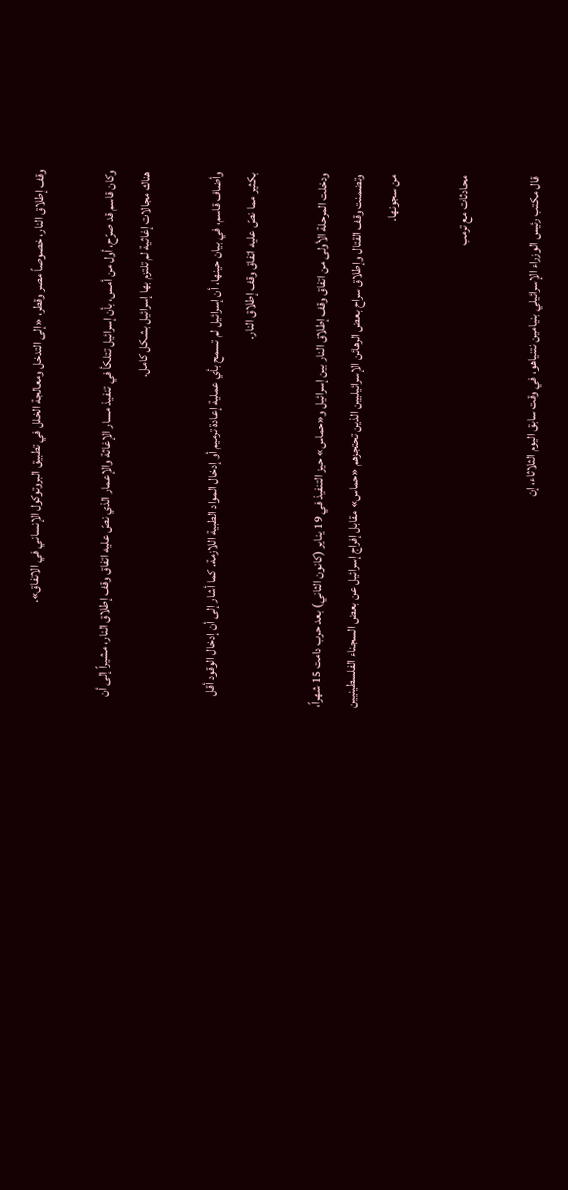وقف إطلاق النار، خصوصاً مصر وقطر، «إلى التدخل ومعالجة الخلل في تطبيق البروتوكول الإنساني في الاتفاق».

وكان قاسم قد صرّح، أول من أمس، بأن إسرائيل تتلكأ في تنفيذ مسار الإغاثة والإعمار الذي نصّ عليه اتفاق وقف إطلاق النار، مشيراً إلى أن هناك مجالات إغاثية لم تلتزم بها إسرائيل بشكل كامل.

وأضاف قاسم، في بيان حينها، أن إسرائيل لم تسمح بأي عملية إعادة ترميم أو إدخال المواد الطبية اللازمة. كما أشار إلى أن إدخال الوقود أقل بكثير مما نصّ عليه اتفاق وقف إطلاق النار.

ودخلت المرحلة الأولى من اتفاق وقف إطلاق النار بين إسرائيل و«حماس» حيز التنفيذ في 19 يناير (كانون الثاني) بعد حرب دامت 15 شهراً، وتضمنت وقف القتال وإطلاق سراح بعض الرهائن الإسرائيليين الذين تحتجزهم «حماس» مقابل إفراج إسرائيل عن بعض السجناء الفلسطينيين من سجونها.

محادثات مع ترمب

قال مكتب رئيس الوزراء الإسرائيلي بنيامين نتنياهو، في وقت سابق اليوم الثلاثاء، إن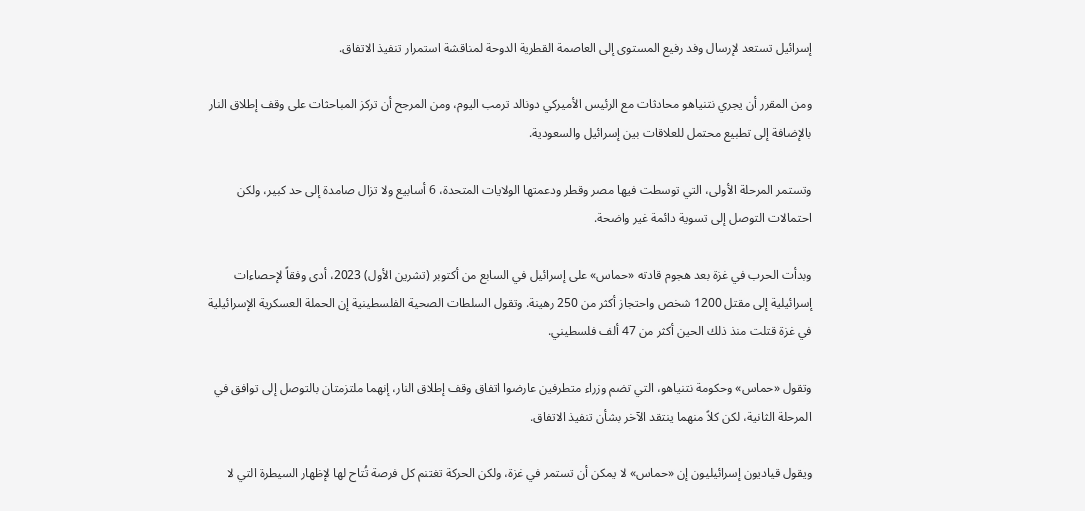إسرائيل تستعد لإرسال وفد رفيع المستوى إلى العاصمة القطرية الدوحة لمناقشة استمرار تنفيذ الاتفاق.

ومن المقرر أن يجري نتنياهو محادثات مع الرئيس الأميركي دونالد ترمب اليوم، ومن المرجح أن تركز المباحثات على وقف إطلاق النار بالإضافة إلى تطبيع محتمل للعلاقات بين إسرائيل والسعودية.

وتستمر المرحلة الأولى، التي توسطت فيها مصر وقطر ودعمتها الولايات المتحدة، 6 أسابيع ولا تزال صامدة إلى حد كبير، ولكن احتمالات التوصل إلى تسوية دائمة غير واضحة.

وبدأت الحرب في غزة بعد هجوم قادته «حماس» على إسرائيل في السابع من أكتوبر (تشرين الأول) 2023، أدى وفقاً لإحصاءات إسرائيلية إلى مقتل 1200 شخص واحتجاز أكثر من 250 رهينة. وتقول السلطات الصحية الفلسطينية إن الحملة العسكرية الإسرائيلية في غزة قتلت منذ ذلك الحين أكثر من 47 ألف فلسطيني.

وتقول «حماس» وحكومة نتنياهو، التي تضم وزراء متطرفين عارضوا اتفاق وقف إطلاق النار، إنهما ملتزمتان بالتوصل إلى توافق في المرحلة الثانية، لكن كلاً منهما ينتقد الآخر بشأن تنفيذ الاتفاق.

ويقول قياديون إسرائيليون إن «حماس» لا يمكن أن تستمر في غزة، ولكن الحركة تغتنم كل فرصة تُتاح لها لإظهار السيطرة التي لا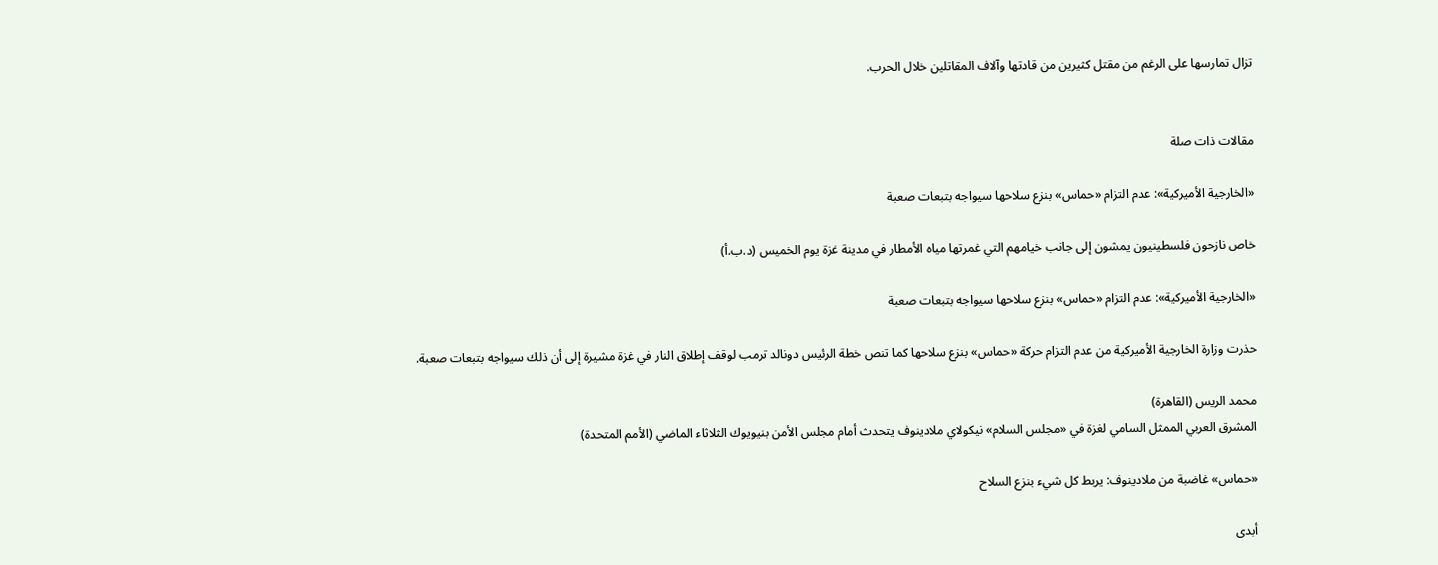تزال تمارسها على الرغم من مقتل كثيرين من قادتها وآلاف المقاتلين خلال الحرب.


مقالات ذات صلة

«الخارجية الأميركية»: عدم التزام «حماس» بنزع سلاحها سيواجه بتبعات صعبة

خاص نازحون فلسطينيون يمشون إلى جانب خيامهم التي غمرتها مياه الأمطار في مدينة غزة يوم الخميس (د.ب.أ)

«الخارجية الأميركية»: عدم التزام «حماس» بنزع سلاحها سيواجه بتبعات صعبة

حذرت وزارة الخارجية الأميركية من عدم التزام حركة «حماس» بنزع سلاحها كما تنص خطة الرئيس دونالد ترمب لوقف إطلاق النار في غزة مشيرة إلى أن ذلك سيواجه بتبعات صعبة.

محمد الريس (القاهرة)
المشرق العربي الممثل السامي لغزة في «مجلس السلام» نيكولاي ملادينوف يتحدث أمام مجلس الأمن بنيويوك الثلاثاء الماضي (الأمم المتحدة)

«حماس» غاضبة من ملادينوف: يربط كل شيء بنزع السلاح

أبدى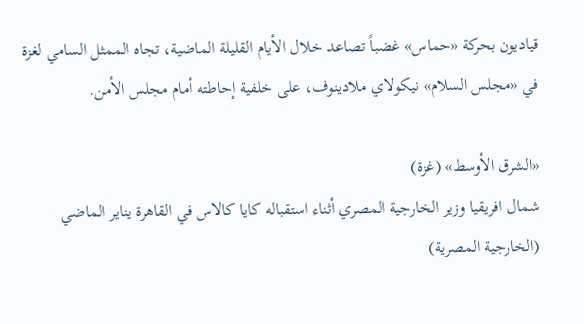قياديون بحركة «حماس» غضباً تصاعد خلال الأيام القليلة الماضية، تجاه الممثل السامي لغزة في «مجلس السلام» نيكولاي ملادينوف، على خلفية إحاطته أمام مجلس الأمن.

«الشرق الأوسط» (غزة)
شمال افريقيا وزير الخارجية المصري أثناء استقباله كايا كالاس في القاهرة يناير الماضي (الخارجية المصرية)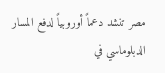مصر تنشد دعماً أوروبياً لدفع المسار الدبلوماسي في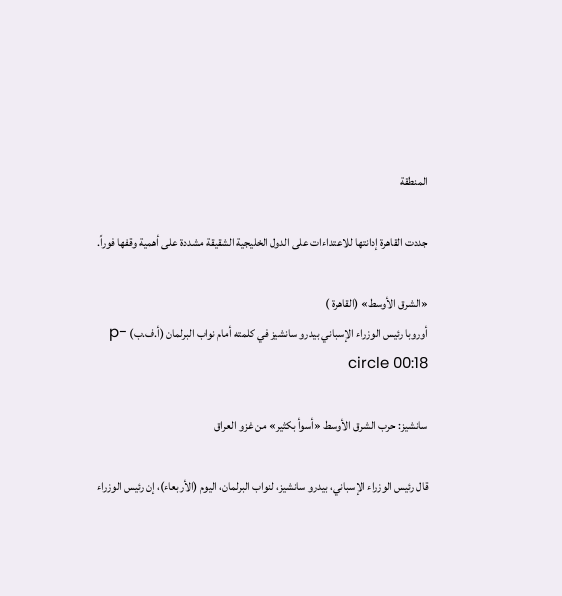المنطقة

جددت القاهرة إدانتها للاعتداءات على الدول الخليجية الشقيقة مشددة على أهمية وقفها فوراً.

«الشرق الأوسط» (القاهرة )
أوروبا رئيس الوزراء الإسباني بيدرو سانشيز في كلمته أمام نواب البرلمان (أ.ف.ب) p-circle 00:18

سانشيز: حرب الشرق الأوسط «أسوأ بكثير» من غزو العراق

قال رئيس الوزراء الإسباني، بيدرو سانشيز، لنواب البرلمان، اليوم (الأربعاء)، إن رئيس الوزراء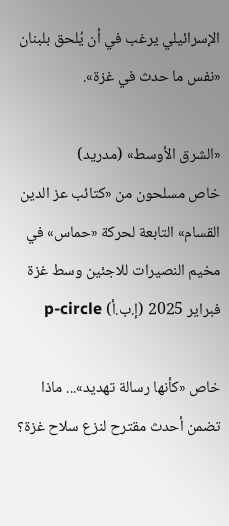الإسرائيلي يرغب في أن يُلحق بلبنان «نفس ما حدث في غزة».

«الشرق الأوسط» (مدريد)
خاص مسلحون من «كتائب عز الدين القسام» التابعة لحركة «حماس» في مخيم النصيرات للاجئين وسط غزة فبراير 2025 (إ.ب.أ) p-circle

خاص «كأنها رسالة تهديد»... ماذا تضمن أحدث مقترح لنزع سلاح غزة؟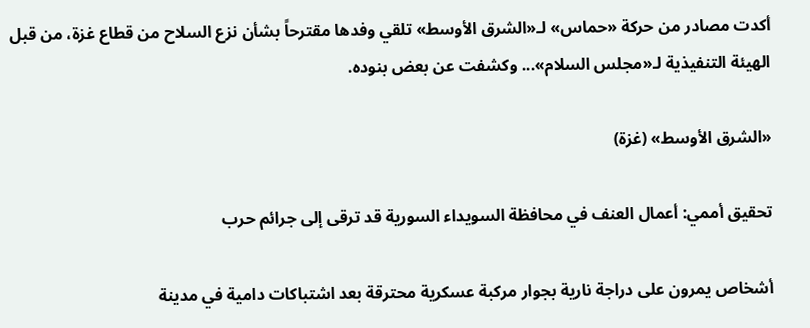أكدت مصادر من حركة «حماس» لـ«الشرق الأوسط» تلقي وفدها مقترحاً بشأن نزع السلاح من قطاع غزة، من قبل الهيئة التنفيذية لـ«مجلس السلام»... وكشفت عن بعض بنوده.

«الشرق الأوسط» (غزة)

تحقيق أممي: أعمال العنف في محافظة السويداء السورية قد ترقى إلى جرائم حرب

أشخاص يمرون على دراجة نارية بجوار مركبة عسكرية محترقة بعد اشتباكات دامية في مدينة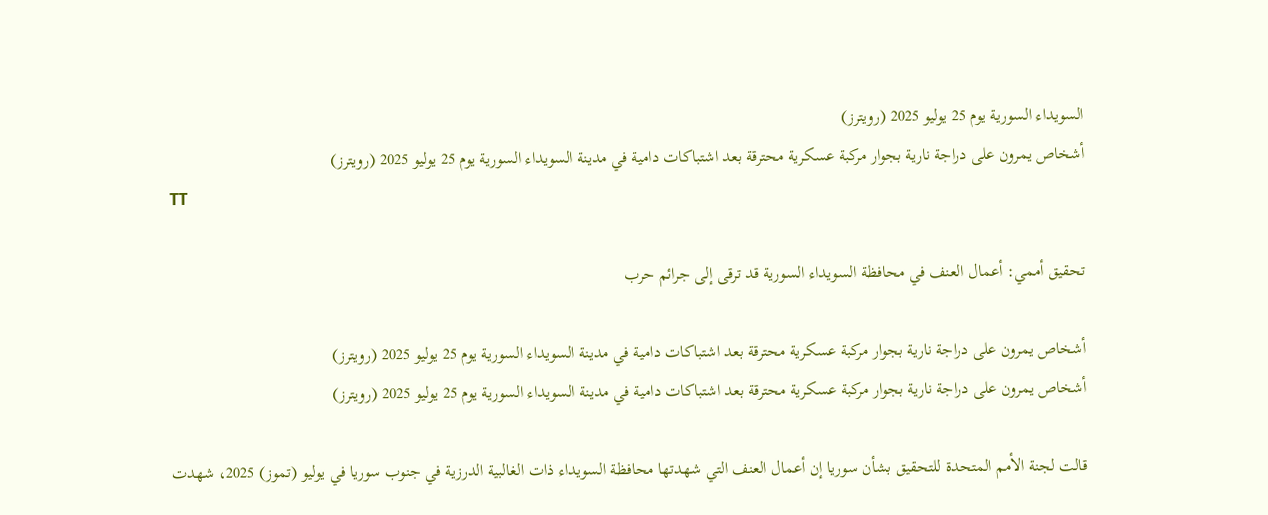السويداء السورية يوم 25 يوليو 2025 (رويترز)
أشخاص يمرون على دراجة نارية بجوار مركبة عسكرية محترقة بعد اشتباكات دامية في مدينة السويداء السورية يوم 25 يوليو 2025 (رويترز)
TT

تحقيق أممي: أعمال العنف في محافظة السويداء السورية قد ترقى إلى جرائم حرب

أشخاص يمرون على دراجة نارية بجوار مركبة عسكرية محترقة بعد اشتباكات دامية في مدينة السويداء السورية يوم 25 يوليو 2025 (رويترز)
أشخاص يمرون على دراجة نارية بجوار مركبة عسكرية محترقة بعد اشتباكات دامية في مدينة السويداء السورية يوم 25 يوليو 2025 (رويترز)

قالت لجنة الأمم المتحدة للتحقيق بشأن سوريا إن أعمال العنف التي شهدتها محافظة السويداء ذات الغالبية الدرزية في جنوب سوريا في يوليو (تموز) 2025، شهدت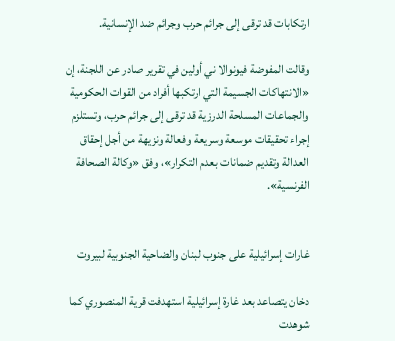ارتكابات قد ترقى إلى جرائم حرب وجرائم ضد الإنسانية.

وقالت المفوضة فيونوالا ني أولين في تقرير صادر عن اللجنة، إن «الانتهاكات الجسيمة التي ارتكبها أفراد من القوات الحكومية والجماعات المسلحة الدرزية قد ترقى إلى جرائم حرب، وتستلزم إجراء تحقيقات موسعة وسريعة وفعالة ونزيهة من أجل إحقاق العدالة وتقديم ضمانات بعدم التكرار»، وفق «وكالة الصحافة الفرنسية».


غارات إسرائيلية على جنوب لبنان والضاحية الجنوبية لبيروت

دخان يتصاعد بعد غارة إسرائيلية استهدفت قرية المنصوري كما شوهدت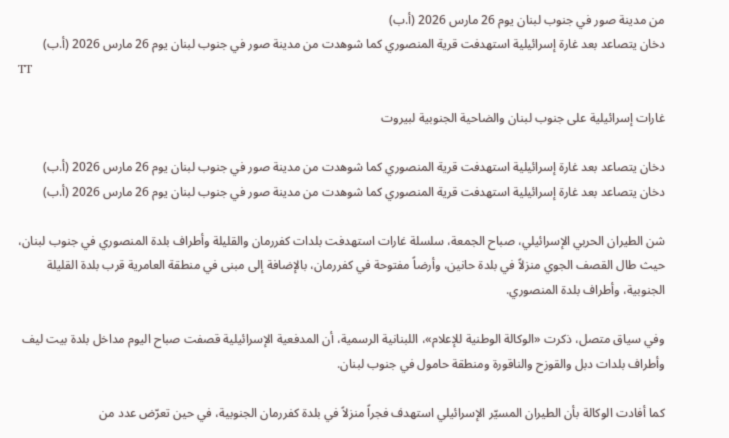من مدينة صور في جنوب لبنان يوم 26 مارس 2026 (أ.ب)
دخان يتصاعد بعد غارة إسرائيلية استهدفت قرية المنصوري كما شوهدت من مدينة صور في جنوب لبنان يوم 26 مارس 2026 (أ.ب)
TT

غارات إسرائيلية على جنوب لبنان والضاحية الجنوبية لبيروت

دخان يتصاعد بعد غارة إسرائيلية استهدفت قرية المنصوري كما شوهدت من مدينة صور في جنوب لبنان يوم 26 مارس 2026 (أ.ب)
دخان يتصاعد بعد غارة إسرائيلية استهدفت قرية المنصوري كما شوهدت من مدينة صور في جنوب لبنان يوم 26 مارس 2026 (أ.ب)

شن الطيران الحربي الإسرائيلي، صباح الجمعة، سلسلة غارات استهدفت بلدات كفررمان والقليلة وأطراف بلدة المنصوري في جنوب لبنان، حيث طال القصف الجوي منزلاً في بلدة حانين، وأرضاً مفتوحة في كفررمان، بالإضافة إلى مبنى في منطقة العامرية قرب بلدة القليلة الجنوبية، وأطراف بلدة المنصوري.

وفي سياق متصل، ذكرت «الوكالة الوطنية للإعلام»، اللبنانية الرسمية، أن المدفعية الإسرائيلية قصفت صباح اليوم مداخل بلدة بيت ليف وأطراف بلدات دبل والقوزح والناقورة ومنطقة حامول في جنوب لبنان.

كما أفادت الوكالة بأن الطيران المسيّر الإسرائيلي استهدف فجراً منزلاً في بلدة كفررمان الجنوبية، في حين تعرّض عدد من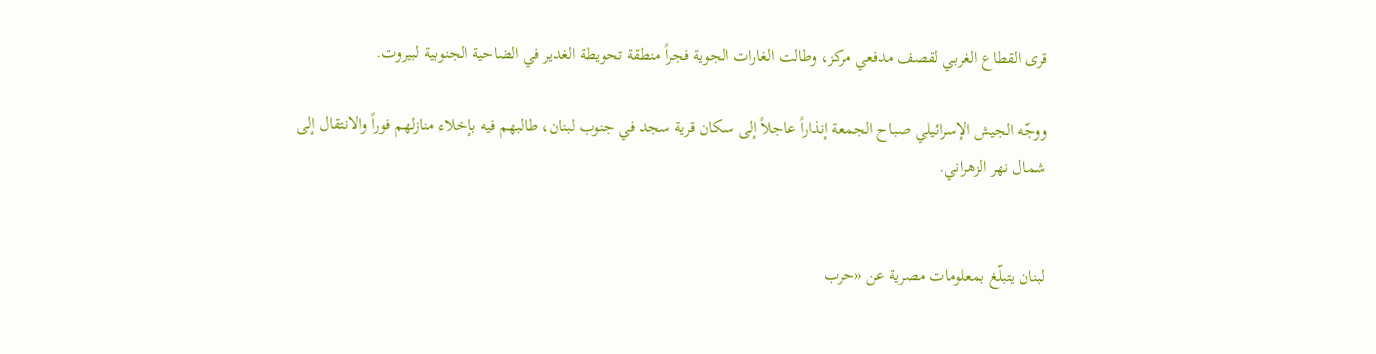قرى القطاع الغربي لقصف مدفعي مركز، وطالت الغارات الجوية فجراً منطقة تحويطة الغدير في الضاحية الجنوبية لبيروت.

ووجّه الجيش الإسرائيلي صباح الجمعة إنذاراً عاجلاً إلى سكان قرية سجد في جنوب لبنان، طالبهم فيه بإخلاء منازلهم فوراً والانتقال إلى شمال نهر الزهراني.


لبنان يتبلّغ بمعلومات مصرية عن «حرب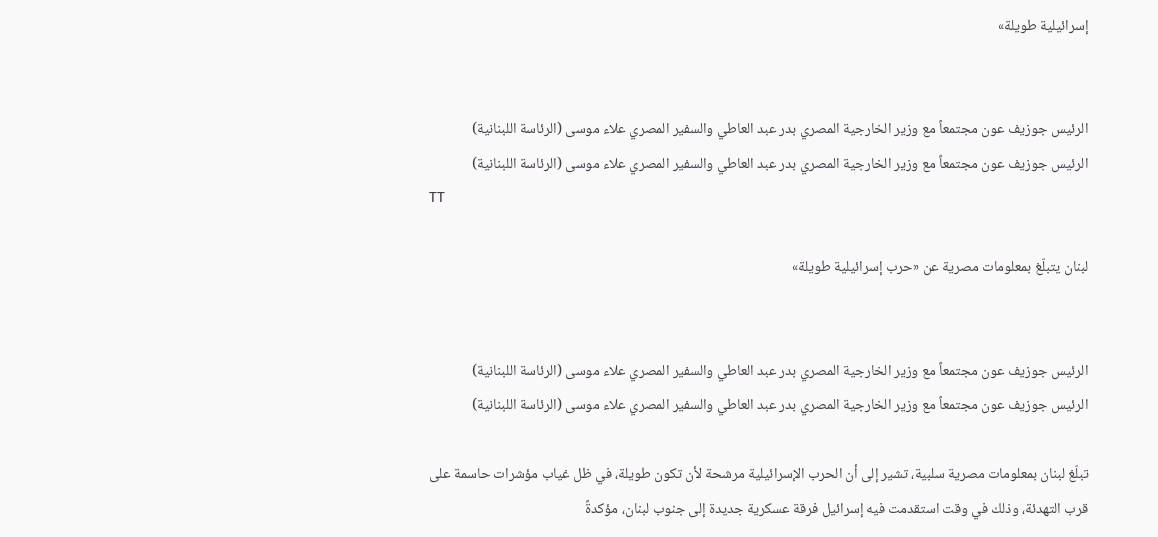إسرائيلية طويلة»


الرئيس جوزيف عون مجتمعاً مع وزير الخارجية المصري بدر عبد العاطي والسفير المصري علاء موسى (الرئاسة اللبنانية)
الرئيس جوزيف عون مجتمعاً مع وزير الخارجية المصري بدر عبد العاطي والسفير المصري علاء موسى (الرئاسة اللبنانية)
TT

لبنان يتبلّغ بمعلومات مصرية عن «حرب إسرائيلية طويلة»


الرئيس جوزيف عون مجتمعاً مع وزير الخارجية المصري بدر عبد العاطي والسفير المصري علاء موسى (الرئاسة اللبنانية)
الرئيس جوزيف عون مجتمعاً مع وزير الخارجية المصري بدر عبد العاطي والسفير المصري علاء موسى (الرئاسة اللبنانية)

تبلّغ لبنان بمعلومات مصرية سلبية، تشير إلى أن الحرب الإسرائيلية مرشحة لأن تكون طويلة، في ظل غياب مؤشرات حاسمة على قرب التهدئة، وذلك في وقت استقدمت فيه إسرائيل فرقة عسكرية جديدة إلى جنوب لبنان، مؤكدةً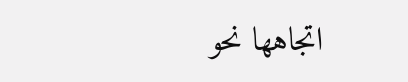اتجاهها نحو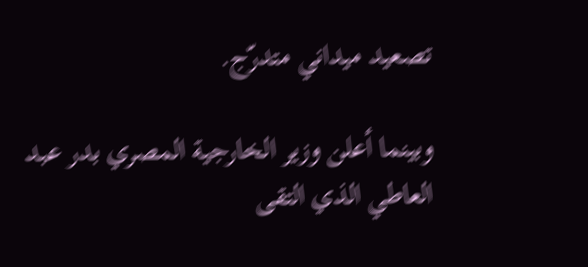تصعيد ميداني متدرّج.

وبينما أعلن وزير الخارجية المصري بدر عبد العاطي الذي التقى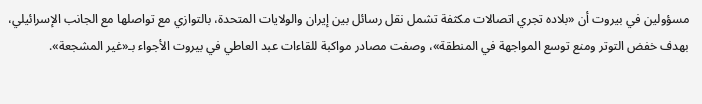مسؤولين في بيروت أن «بلاده تجري اتصالات مكثفة تشمل نقل رسائل بين إيران والولايات المتحدة، بالتوازي مع تواصلها مع الجانب الإسرائيلي، بهدف خفض التوتر ومنع توسع المواجهة في المنطقة»، وصفت مصادر مواكبة للقاءات عبد العاطي في بيروت الأجواء بـ«غير المشجعة».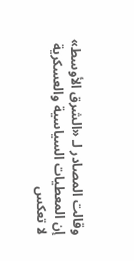وقالت المصادر لـ «الشرق الأوسط» إن المعطيات السياسية والعسكرية لا تعكس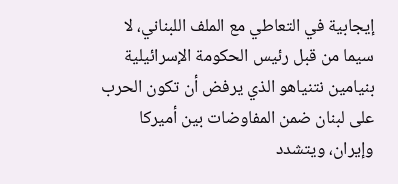إيجابية في التعاطي مع الملف اللبناني، لا سيما من قبل رئيس الحكومة الإسرائيلية بنيامين نتنياهو الذي يرفض أن تكون الحرب على لبنان ضمن المفاوضات بين أميركا وإيران، ويتشدد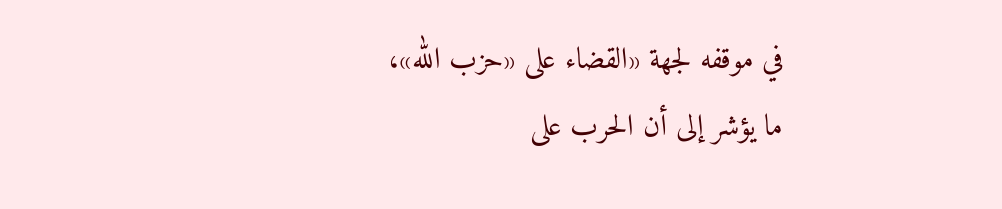في موقفه لجهة «القضاء على «حزب الله»، ما يؤشر إلى أن الحرب على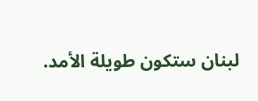لبنان ستكون طويلة الأمد.